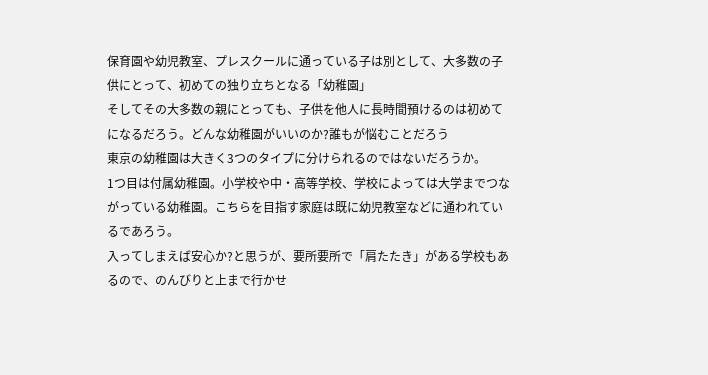保育園や幼児教室、プレスクールに通っている子は別として、大多数の子供にとって、初めての独り立ちとなる「幼稚園」
そしてその大多数の親にとっても、子供を他人に長時間預けるのは初めてになるだろう。どんな幼稚園がいいのか?誰もが悩むことだろう
東京の幼稚園は大きく3つのタイプに分けられるのではないだろうか。
1つ目は付属幼稚園。小学校や中・高等学校、学校によっては大学までつながっている幼稚園。こちらを目指す家庭は既に幼児教室などに通われているであろう。
入ってしまえば安心か?と思うが、要所要所で「肩たたき」がある学校もあるので、のんびりと上まで行かせ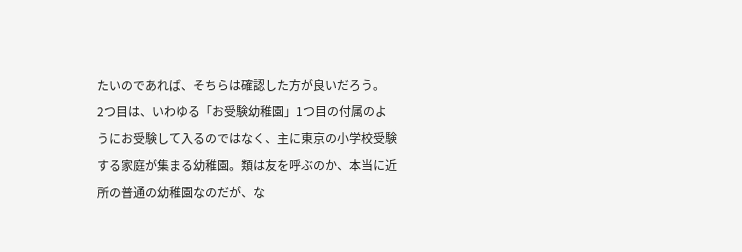たいのであれば、そちらは確認した方が良いだろう。
2つ目は、いわゆる「お受験幼稚園」1つ目の付属のようにお受験して入るのではなく、主に東京の小学校受験する家庭が集まる幼稚園。類は友を呼ぶのか、本当に近所の普通の幼稚園なのだが、な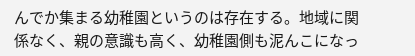んでか集まる幼稚園というのは存在する。地域に関係なく、親の意識も高く、幼稚園側も泥んこになっ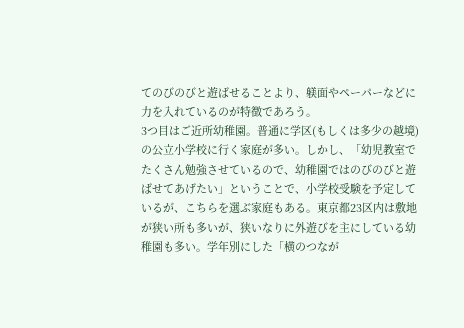てのびのびと遊ばせることより、躾面やペーパーなどに力を入れているのが特徴であろう。
3つ目はご近所幼稚園。普通に学区(もしくは多少の越境)の公立小学校に行く家庭が多い。しかし、「幼児教室でたくさん勉強させているので、幼稚園ではのびのびと遊ばせてあげたい」ということで、小学校受験を予定しているが、こちらを選ぶ家庭もある。東京都23区内は敷地が狭い所も多いが、狭いなりに外遊びを主にしている幼稚園も多い。学年別にした「横のつなが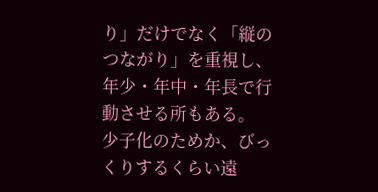り」だけでなく「縦のつながり」を重視し、年少・年中・年長で行動させる所もある。
少子化のためか、びっくりするくらい遠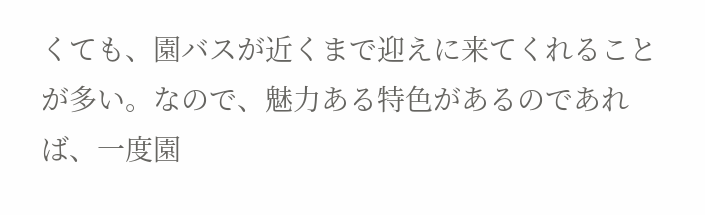くても、園バスが近くまで迎えに来てくれることが多い。なので、魅力ある特色があるのであれば、一度園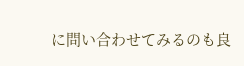に問い合わせてみるのも良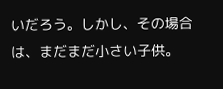いだろう。しかし、その場合は、まだまだ小さい子供。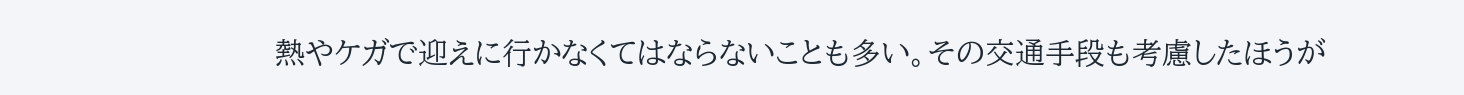熱やケガで迎えに行かなくてはならないことも多い。その交通手段も考慮したほうが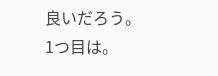良いだろう。
1つ目は。